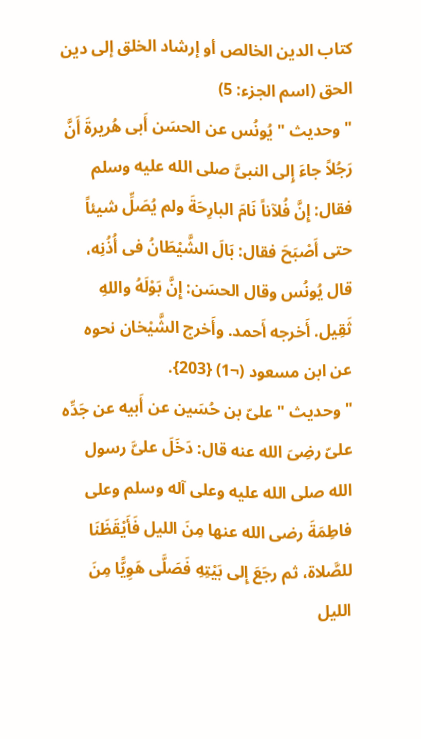كتاب الدين الخالص أو إرشاد الخلق إلى دين الحق (اسم الجزء: 5)
" وحديث " يُونُس عن الحسَن أَبى هُريرةَ أَنَّ رَجُلاً جاءَ إِلى النبىَّ صلى الله عليه وسلم فقال: إِنَّ فُلآناً نَامَ البارِحَةَ ولم يُصَلِّ شيئاً حتى أَصْبَحَ فقال: بَالَ الشَّيْطَانُ فى أُذُنِه، قال يُونُس وقال الحسَن: إِنَّ بَوْلَهُ واللهِ ثَقِيل. أَخرجه أَحمد. وأَخرج الشَّيْخان نحوه عن ابن مسعود (¬1) {203}.
" وحديث " علىّ بن حُسَين عن أَبيه عن جَدِّه علىّ رضِىَ الله عنه قال: دَخَلَ علىَّ رسول الله صلى الله عليه وعلى آله وسلم وعلى فاطِمَةَ رضى الله عنها مِنَ الليل فَأَيْقَظَنَا للصَّلاة، ثم رجَعَ إِلى بَيْتِهِ فَصَلَّى هَوِيًّا مِنَ الليل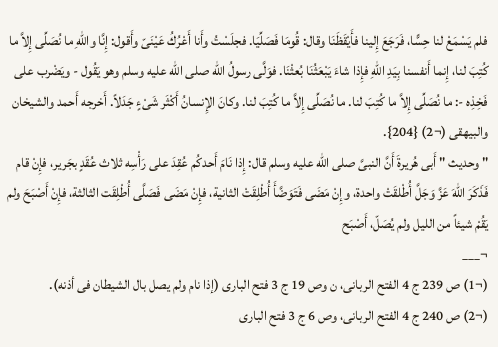فلم يَسْمَعْ لنا حِسًّا، فَرَجَعَ إِلينا فأَيْقَظَنَا وقال: قُومَا فَصَلِّيَا. فجلَسْتُ وأَنا أَعْرُكُ عَيْنَىّ وأَقول: إِنَّا واللهِ ما نُصَلِّى إِلاَّ ما كُتِبَ لنا، إِنما أَنفسنا بِيَدِ اللهِ فإِذا شاءَ يَبْعَثُنَا بُعثْنَا. فوَلَّى رسولُ الله صلى الله عليه وسلم وهو يَقُول - ويَضْرب على فَخِذِه -: ما نُصَلِّى إِلاَّ ما كُتِبَ لنا. ما نُصَلِّى إِلاَّ ما كُتِبَ لنا. وكانَ الإِنسانُ أَكْثَر شَىْءٍ جَدَلاً. أَخرجه أَحمد والشيخان والبيهقى (¬2) {204}.
" وحديث " أَبى هُريرةَ أَنَّ النبىَّ صلى الله عليه وسلم قال: إِذا نَامَ أَحدكُم عُقِدَ على رَأْسِه ثلاث عُقَدٍ بجَرير، فإِنْ قام فَذَكَرَ اللهَ عَزَّ وَجَلَّ أُطْلقَتْ واحدة، وإِنْ مَضَى فَتَوَضَّأَ أُطْلِقَتْ الثانية، فإِنْ مَضَى فَصَلَّى أُطْلِقَت الثالثة، فإِنْ أَصْبَحَ ولم يَقُمْ شيئاً من الليل ولم يُصَلّ، أَصْبَح
¬___
(¬1) ص 239 ج 4 الفتح الربانى، ن وص 19 ج 3 فتح البارى (إذا نام ولم يصل بال الشيطان فى أذنه).
(¬2) ص 240 ج 4 الفتح الربانى، وص 6 ج 3 فتح البارى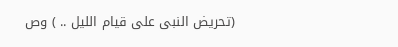(تحريض النبى على قيام الليل .. ) وص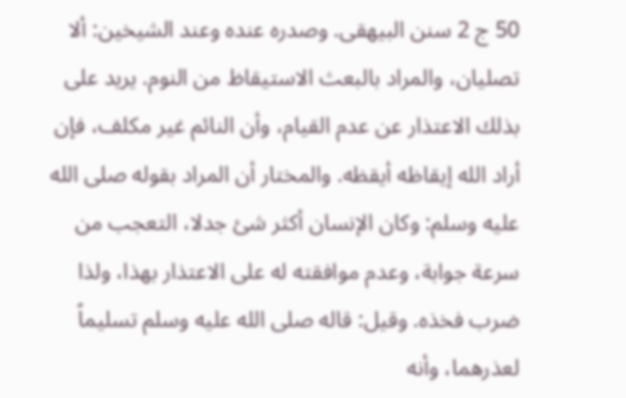50 ج 2 سنن البيهقى. وصدره عنده وعند الشيخين: ألا تصليان، والمراد بالبعث الاستيقاظ من النوم. يريد على بذلك الاعتذار عن عدم القيام، وأن النائم غير مكلف، فإن أراد الله إيقاظه أيقظه. والمختار أن المراد بقوله صلى الله عليه وسلم: وكان الإنسان أكثر شئ جدلا، التعجب من سرعة جوابة، وعدم موافقته له على الاعتذار بهذا، ولذا ضرب فخذه. وقيل: قاله صلى الله عليه وسلم تسليماً لعذرهما، وأنه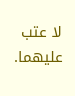لا عتب عليهما.